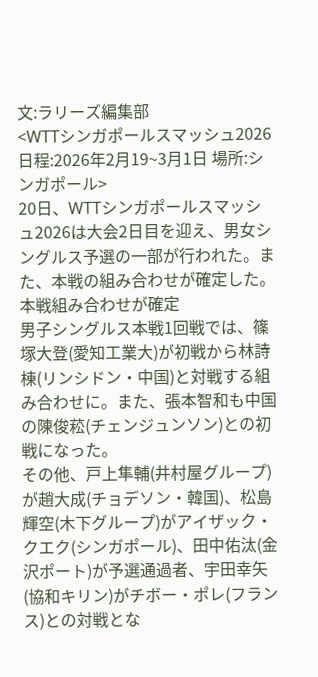文:ラリーズ編集部
<WTTシンガポールスマッシュ2026 日程:2026年2月19~3月1日 場所:シンガポール>
20日、WTTシンガポールスマッシュ2026は大会2日目を迎え、男女シングルス予選の一部が行われた。また、本戦の組み合わせが確定した。
本戦組み合わせが確定
男子シングルス本戦1回戦では、篠塚大登(愛知工業大)が初戦から林詩棟(リンシドン・中国)と対戦する組み合わせに。また、張本智和も中国の陳俊菘(チェンジュンソン)との初戦になった。
その他、戸上隼輔(井村屋グループ)が趙大成(チョデソン・韓国)、松島輝空(木下グループ)がアイザック・クエク(シンガポール)、田中佑汰(金沢ポート)が予選通過者、宇田幸矢(協和キリン)がチボー・ポレ(フランス)との対戦とな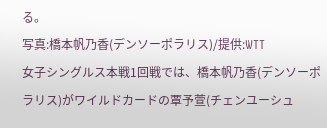る。
写真:橋本帆乃香(デンソーポラリス)/提供:WTT
女子シングルス本戦1回戦では、橋本帆乃香(デンソーポラリス)がワイルドカードの覃予萱(チェンユーシュ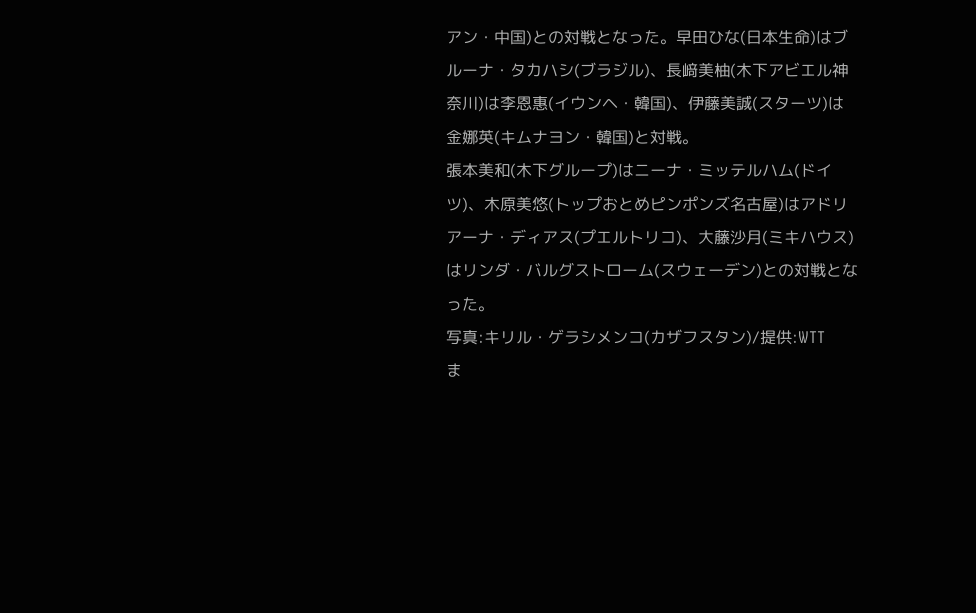アン・中国)との対戦となった。早田ひな(日本生命)はブルーナ・タカハシ(ブラジル)、長﨑美柚(木下アビエル神奈川)は李恩惠(イウンヘ・韓国)、伊藤美誠(スターツ)は金娜英(キムナヨン・韓国)と対戦。
張本美和(木下グループ)はニーナ・ミッテルハム(ドイツ)、木原美悠(トップおとめピンポンズ名古屋)はアドリアーナ・ディアス(プエルトリコ)、⼤藤沙⽉(ミキハウス)はリンダ・バルグストローム(スウェーデン)との対戦となった。
写真:キリル・ゲラシメンコ(カザフスタン)/提供:WTT
ま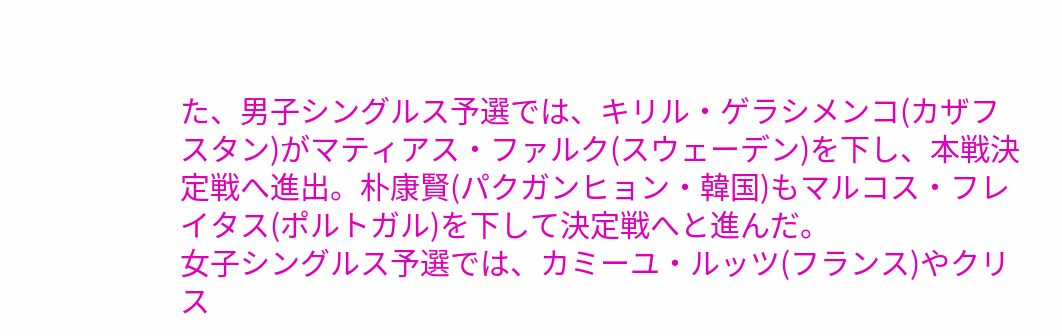た、男子シングルス予選では、キリル・ゲラシメンコ(カザフスタン)がマティアス・ファルク(スウェーデン)を下し、本戦決定戦へ進出。朴康賢(パクガンヒョン・韓国)もマルコス・フレイタス(ポルトガル)を下して決定戦へと進んだ。
女子シングルス予選では、カミーユ・ルッツ(フランス)やクリス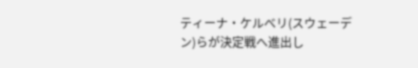ティーナ・ケルべリ(スウェーデン)らが決定戦へ進出し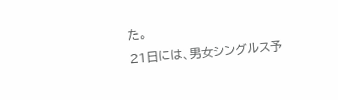た。
21日には、男女シングルス予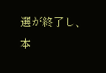選が終了し、本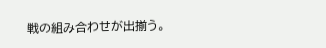戦の組み合わせが出揃う。